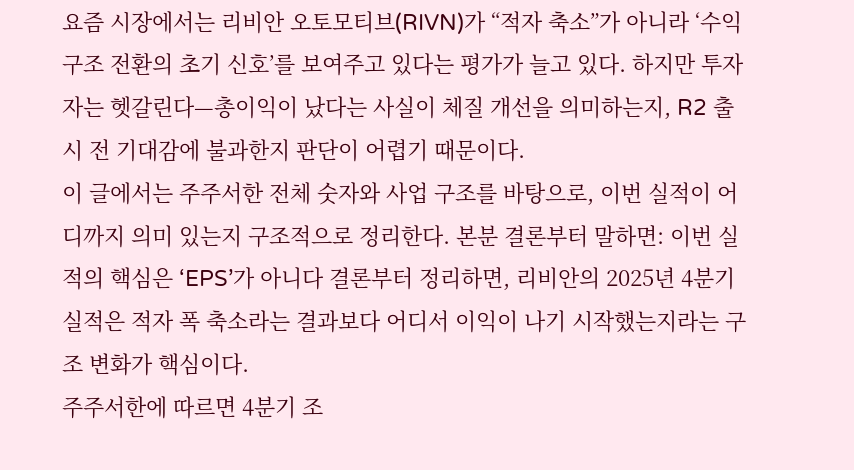요즘 시장에서는 리비안 오토모티브(RIVN)가 “적자 축소”가 아니라 ‘수익 구조 전환의 초기 신호’를 보여주고 있다는 평가가 늘고 있다. 하지만 투자자는 헷갈린다—총이익이 났다는 사실이 체질 개선을 의미하는지, R2 출시 전 기대감에 불과한지 판단이 어렵기 때문이다.
이 글에서는 주주서한 전체 숫자와 사업 구조를 바탕으로, 이번 실적이 어디까지 의미 있는지 구조적으로 정리한다. 본분 결론부터 말하면: 이번 실적의 핵심은 ‘EPS’가 아니다 결론부터 정리하면, 리비안의 2025년 4분기 실적은 적자 폭 축소라는 결과보다 어디서 이익이 나기 시작했는지라는 구조 변화가 핵심이다.
주주서한에 따르면 4분기 조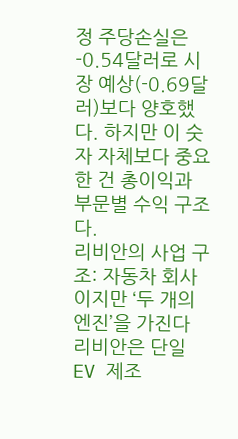정 주당손실은 -0.54달러로 시장 예상(-0.69달러)보다 양호했다. 하지만 이 숫자 자체보다 중요한 건 총이익과 부문별 수익 구조다.
리비안의 사업 구조: 자동차 회사이지만 ‘두 개의 엔진’을 가진다 리비안은 단일 EV 제조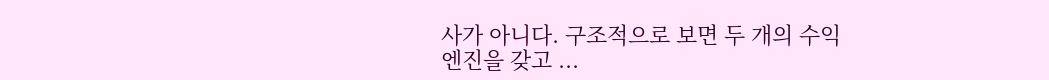사가 아니다. 구조적으로 보면 두 개의 수익 엔진을 갖고 ...